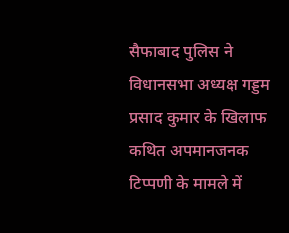सैफाबाद पुलिस ने विधानसभा अध्यक्ष गड्डम प्रसाद कुमार के खिलाफ कथित अपमानजनक टिप्पणी के मामले में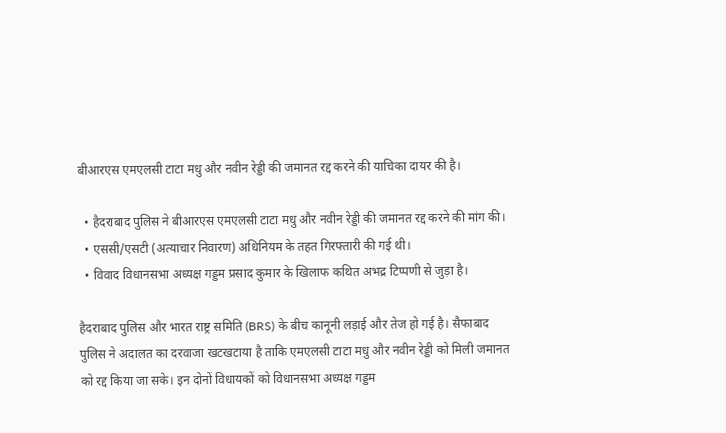बीआरएस एमएलसी टाटा मधु और नवीन रेड्डी की जमानत रद्द करने की याचिका दायर की है।

  • हैदराबाद पुलिस ने बीआरएस एमएलसी टाटा मधु और नवीन रेड्डी की जमानत रद्द करने की मांग की।
  • एससी/एसटी (अत्याचार निवारण) अधिनियम के तहत गिरफ्तारी की गई थी।
  • विवाद विधानसभा अध्यक्ष गड्डम प्रसाद कुमार के खिलाफ कथित अभद्र टिप्पणी से जुड़ा है।

हैदराबाद पुलिस और भारत राष्ट्र समिति (BRS) के बीच कानूनी लड़ाई और तेज हो गई है। सैफाबाद पुलिस ने अदालत का दरवाजा खटखटाया है ताकि एमएलसी टाटा मधु और नवीन रेड्डी को मिली जमानत को रद्द किया जा सके। इन दोनों विधायकों को विधानसभा अध्यक्ष गड्डम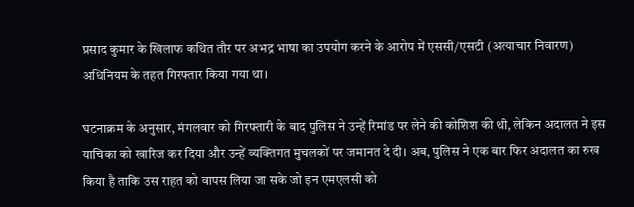प्रसाद कुमार के खिलाफ कथित तौर पर अभद्र भाषा का उपयोग करने के आरोप में एससी/एसटी (अत्याचार निवारण) अधिनियम के तहत गिरफ्तार किया गया था।

घटनाक्रम के अनुसार, मंगलवार को गिरफ्तारी के बाद पुलिस ने उन्हें रिमांड पर लेने की कोशिश की थी, लेकिन अदालत ने इस याचिका को खारिज कर दिया और उन्हें व्यक्तिगत मुचलकों पर जमानत दे दी। अब, पुलिस ने एक बार फिर अदालत का रुख किया है ताकि उस राहत को वापस लिया जा सके जो इन एमएलसी को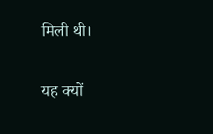मिली थी।

यह क्यों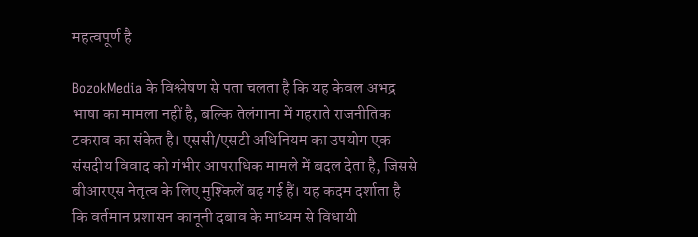महत्वपूर्ण है

BozokMedia के विश्लेषण से पता चलता है कि यह केवल अभद्र भाषा का मामला नहीं है, बल्कि तेलंगाना में गहराते राजनीतिक टकराव का संकेत है। एससी/एसटी अधिनियम का उपयोग एक संसदीय विवाद को गंभीर आपराधिक मामले में बदल देता है, जिससे बीआरएस नेतृत्व के लिए मुश्किलें बढ़ गई हैं। यह कदम दर्शाता है कि वर्तमान प्रशासन कानूनी दबाव के माध्यम से विधायी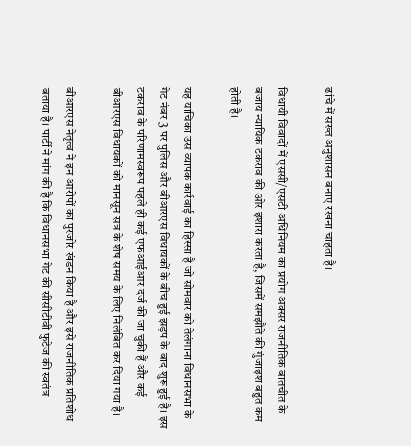ढांचे में सख्त अनुशासन बनाए रखना चाहता है।

विधायी विवादों में एससी/एसटी अधिनियम का प्रयोग अक्सर राजनीतिक बातचीत के बजाय न्यायिक टकराव की ओर इशारा करता है, जिसमें समझौते की गुंजाइश बहुत कम होती है।

यह याचिका उस व्यापक कार्रवाई का हिस्सा है जो सोमवार को तेलंगाना विधानसभा के गेट नंबर 3 पर पुलिस और बीआरएस विधायकों के बीच हुई झड़प के बाद शुरू हुई है। इस टकराव के परिणामस्वरूप पहले ही कई एफआईआर दर्ज की जा चुकी हैं और कई बीआरएस विधायकों को मानसून सत्र के शेष समय के लिए निलंबित कर दिया गया है।

बीआरएस नेतृत्व ने इन आरोपों का पुरजोर खंडन किया है और इसे राजनीतिक प्रतिशोध बताया है। पार्टी ने मांग की है कि विधानसभा गेट की सीसीटीवी फुटेज की स्वतंत्र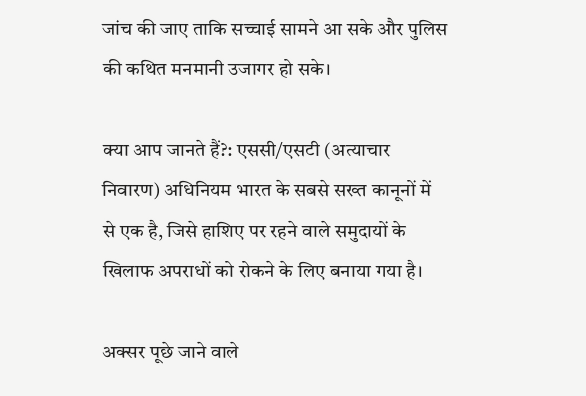जांच की जाए ताकि सच्चाई सामने आ सके और पुलिस की कथित मनमानी उजागर हो सके।

क्या आप जानते हैं?: एससी/एसटी (अत्याचार निवारण) अधिनियम भारत के सबसे सख्त कानूनों में से एक है, जिसे हाशिए पर रहने वाले समुदायों के खिलाफ अपराधों को रोकने के लिए बनाया गया है।

अक्सर पूछे जाने वाले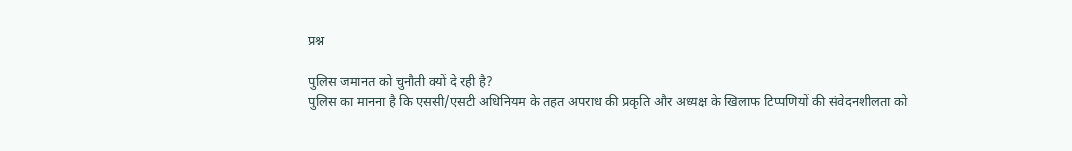प्रश्न

पुलिस जमानत को चुनौती क्यों दे रही है?
पुलिस का मानना है कि एससी/एसटी अधिनियम के तहत अपराध की प्रकृति और अध्यक्ष के खिलाफ टिप्पणियों की संवेदनशीलता को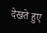देखते हुए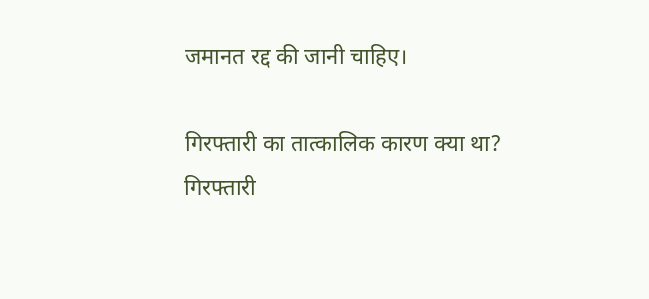जमानत रद्द की जानी चाहिए।

गिरफ्तारी का तात्कालिक कारण क्या था?
गिरफ्तारी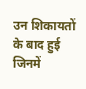उन शिकायतों के बाद हुई जिनमें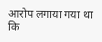आरोप लगाया गया था कि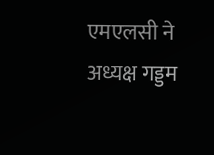एमएलसी ने अध्यक्ष गड्डम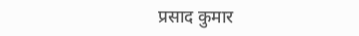प्रसाद कुमार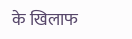के खिलाफ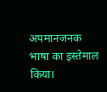अपमानजनक भाषा का इस्तेमाल किया।